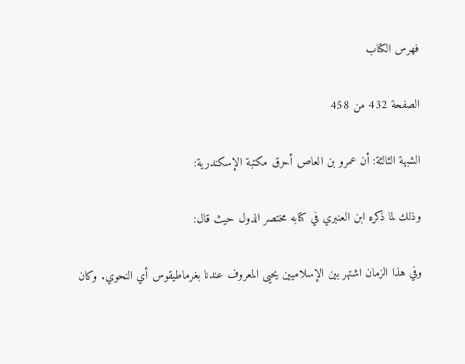فهرس الكتاب

الصفحة 432 من 458

الشبهة الثالثة: أن عمرو بن العاص أحرق مكتبة الإسكندرية:

وذلك لما ذكره ابن العنبري في كتابه مختصر الدول حيث قال:

وفي هذا الزمان اشتهر بين الإسلاميين يحيى المعروف عندنا بغرماطيقوس أي النحوي. وكان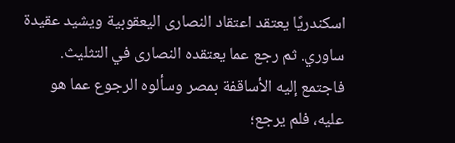اسكندريًا يعتقد اعتقاد النصارى اليعقوبية ويشيد عقيدة ساوري. ثم رجع عما يعتقده النصارى في التثليث. فاجتمع إليه الأساقفة بمصر وسألوه الرجوع عما هو عليه، فلم يرجع؛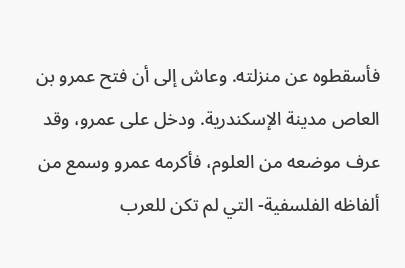فأسقطوه عن منزلته. وعاش إلى أن فتح عمرو بن العاص مدينة الإسكندرية. ودخل على عمرو، وقد عرف موضعه من العلوم، فأكرمه عمرو وسمع من ألفاظه الفلسفية- التي لم تكن للعرب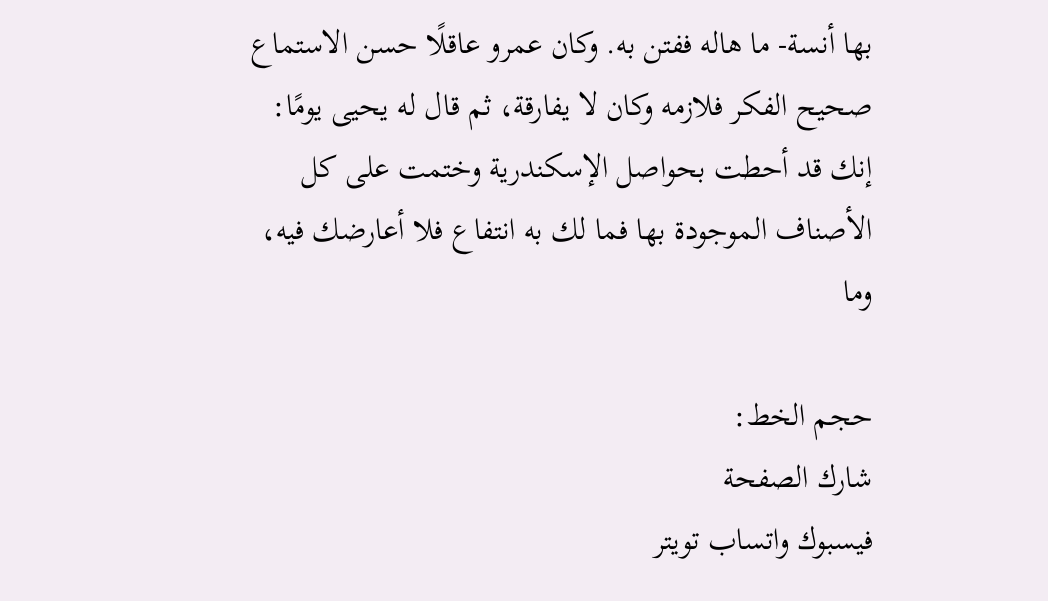بها أنسة- ما هاله ففتن به. وكان عمرو عاقلًا حسن الاستماع صحيح الفكر فلازمه وكان لا يفارقة، ثم قال له يحيى يومًا: إنك قد أحطت بحواصل الإسكندرية وختمت على كل الأصناف الموجودة بها فما لك به انتفاع فلا أعارضك فيه، وما

حجم الخط:
شارك الصفحة
فيسبوك واتساب تويتر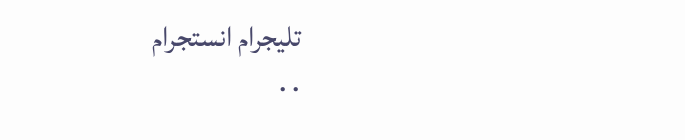تليجرام انستجرام
. .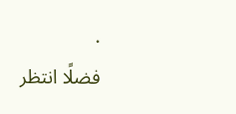.
فضلًا انتظر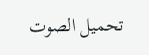تحميل الصوت